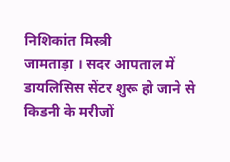निशिकांत मिस्त्री
जामताड़ा । सदर आपताल में डायलिसिस सेंटर शुरू हो जाने से किडनी के मरीजों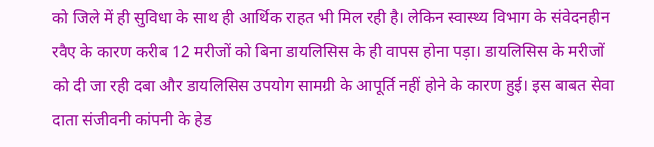को जिले में ही सुविधा के साथ ही आर्थिक राहत भी मिल रही है। लेकिन स्वास्थ्य विभाग के संवेदनहीन रवैए के कारण करीब 12 मरीजों को बिना डायलिसिस के ही वापस होना पड़ा। डायलिसिस के मरीजों को दी जा रही दबा और डायलिसिस उपयोग सामग्री के आपूर्ति नहीं होने के कारण हुई। इस बाबत सेवा दाता संजीवनी कांपनी के हेड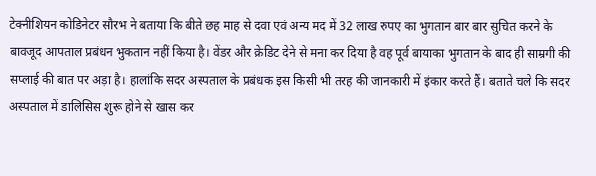टेक्नीशियन कोडिनेटर सौरभ ने बताया कि बीते छह माह से दवा एवं अन्य मद में 32 लाख रुपए का भुगतान बार बार सुचित करने के बावजूद आपताल प्रबंधन भुकतान नहीं किया है। वेंडर और क्रेडिट देने से मना कर दिया है वह पूर्व बायाका भुगतान के बाद ही साम्रगी की सप्लाई की बात पर अड़ा है। हालांकि सदर अस्पताल के प्रबंधक इस किसी भी तरह की जानकारी में इंकार करते हैं। बताते चले कि सदर अस्पताल में डालिसिस शुरू होने से खास कर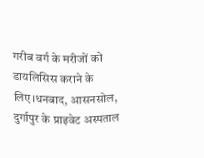गरीब वर्ग के मरीजों को डायलिसिस कराने के लिए।धनबाद, आसनसोल, दुर्गापुर के प्राइवेट अस्पताल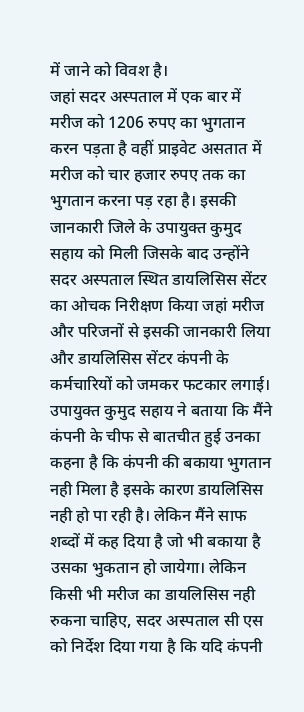में जाने को विवश है।
जहां सदर अस्पताल में एक बार में मरीज को 1206 रुपए का भुगतान करन पड़ता है वहीं प्राइवेट असतात में मरीज को चार हजार रुपए तक का भुगतान करना पड़ रहा है। इसकी जानकारी जिले के उपायुक्त कुमुद सहाय को मिली जिसके बाद उन्होंने सदर अस्पताल स्थित डायलिसिस सेंटर का ओचक निरीक्षण किया जहां मरीज और परिजनों से इसकी जानकारी लिया और डायलिसिस सेंटर कंपनी के कर्मचारियों को जमकर फटकार लगाई। उपायुक्त कुमुद सहाय ने बताया कि मैंने कंपनी के चीफ से बातचीत हुई उनका कहना है कि कंपनी की बकाया भुगतान नही मिला है इसके कारण डायलिसिस नही हो पा रही है। लेकिन मैंने साफ शब्दों में कह दिया है जो भी बकाया है उसका भुकतान हो जायेगा। लेकिन किसी भी मरीज का डायलिसिस नही रुकना चाहिए, सदर अस्पताल सी एस को निर्देश दिया गया है कि यदि कंपनी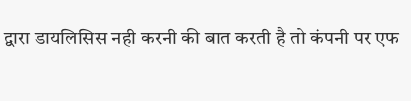द्वारा डायलिसिस नही करनी की बात करती है तो कंपनी पर एफ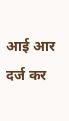आई आर दर्ज कर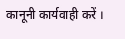कानूनी कार्यवाही करें ।